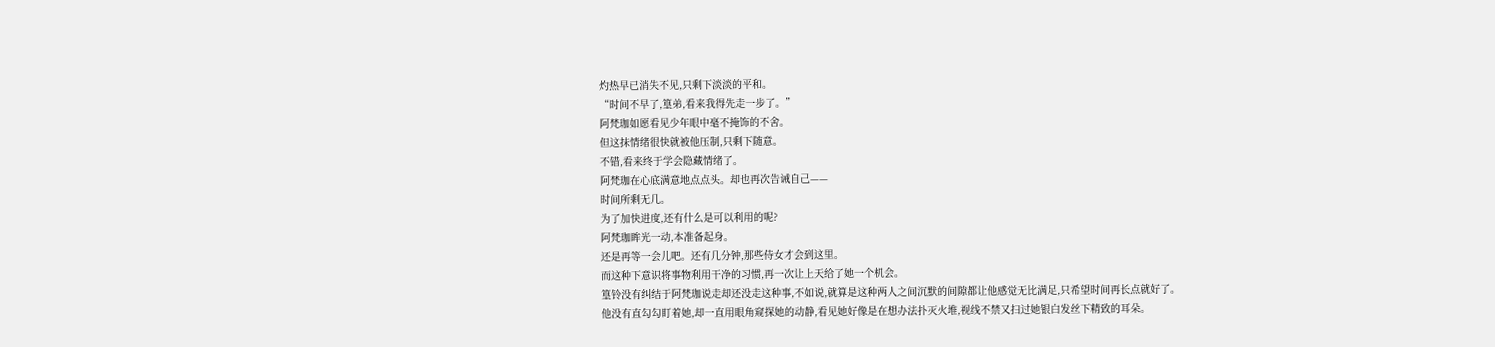灼热早已消失不见,只剩下淡淡的平和。
“时间不早了,篁弟,看来我得先走一步了。”
阿梵珈如愿看见少年眼中毫不掩饰的不舍。
但这抹情绪很快就被他压制,只剩下随意。
不错,看来终于学会隐藏情绪了。
阿梵珈在心底满意地点点头。却也再次告诫自己——
时间所剩无几。
为了加快进度,还有什么是可以利用的呢?
阿梵珈眸光一动,本准备起身。
还是再等一会儿吧。还有几分钟,那些侍女才会到这里。
而这种下意识将事物利用干净的习惯,再一次让上天给了她一个机会。
篁铃没有纠结于阿梵珈说走却还没走这种事,不如说,就算是这种两人之间沉默的间隙都让他感觉无比满足,只希望时间再长点就好了。
他没有直勾勾盯着她,却一直用眼角窥探她的动静,看见她好像是在想办法扑灭火堆,视线不禁又扫过她银白发丝下精致的耳朵。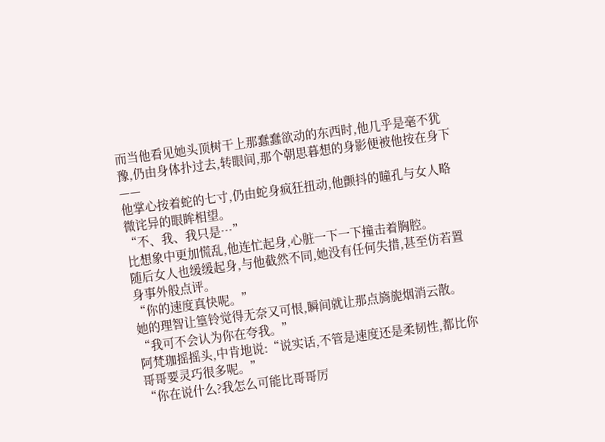而当他看见她头顶树干上那蠢蠢欲动的东西时,他几乎是毫不犹豫,仍由身体扑过去,转眼间,那个朝思暮想的身影便被他按在身下——
他掌心按着蛇的七寸,仍由蛇身疯狂扭动,他颤抖的瞳孔与女人略微诧异的眼眸相望。
“不、我、我只是…”
比想象中更加慌乱,他连忙起身,心脏一下一下撞击着胸腔。
随后女人也缓缓起身,与他截然不同,她没有任何失措,甚至仿若置身事外般点评。
“你的速度真快呢。”
她的理智让篁铃觉得无奈又可恨,瞬间就让那点旖旎烟消云散。
“我可不会认为你在夸我。”
阿梵珈摇摇头,中肯地说:“说实话,不管是速度还是柔韧性,都比你哥哥要灵巧很多呢。”
“你在说什么?我怎么可能比哥哥厉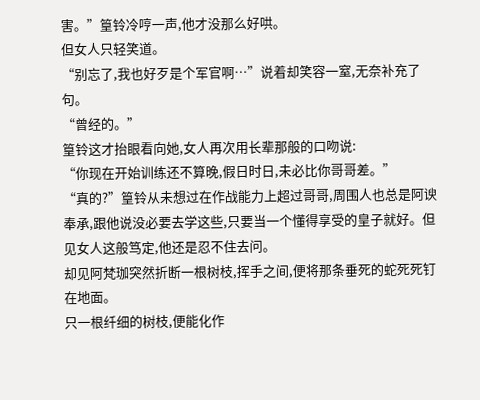害。”篁铃冷哼一声,他才没那么好哄。
但女人只轻笑道。
“别忘了,我也好歹是个军官啊…”说着却笑容一窒,无奈补充了句。
“曾经的。”
篁铃这才抬眼看向她,女人再次用长辈那般的口吻说:
“你现在开始训练还不算晚,假日时日,未必比你哥哥差。”
“真的?”篁铃从未想过在作战能力上超过哥哥,周围人也总是阿谀奉承,跟他说没必要去学这些,只要当一个懂得享受的皇子就好。但见女人这般笃定,他还是忍不住去问。
却见阿梵珈突然折断一根树枝,挥手之间,便将那条垂死的蛇死死钉在地面。
只一根纤细的树枝,便能化作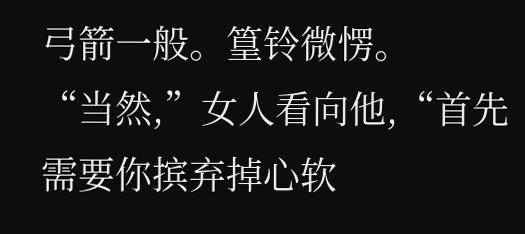弓箭一般。篁铃微愣。
“当然,”女人看向他,“首先需要你摈弃掉心软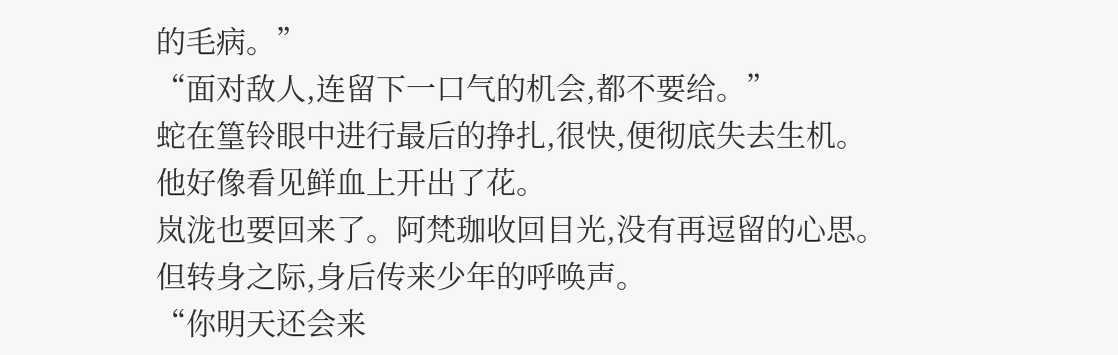的毛病。”
“面对敌人,连留下一口气的机会,都不要给。”
蛇在篁铃眼中进行最后的挣扎,很快,便彻底失去生机。
他好像看见鲜血上开出了花。
岚泷也要回来了。阿梵珈收回目光,没有再逗留的心思。
但转身之际,身后传来少年的呼唤声。
“你明天还会来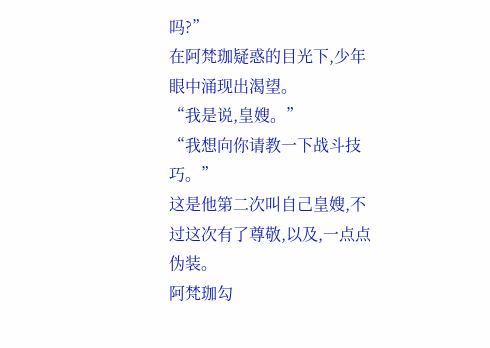吗?”
在阿梵珈疑惑的目光下,少年眼中涌现出渴望。
“我是说,皇嫂。”
“我想向你请教一下战斗技巧。”
这是他第二次叫自己皇嫂,不过这次有了尊敬,以及,一点点伪装。
阿梵珈勾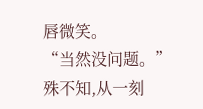唇微笑。
“当然没问题。”
殊不知,从一刻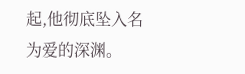起,他彻底坠入名为爱的深渊。